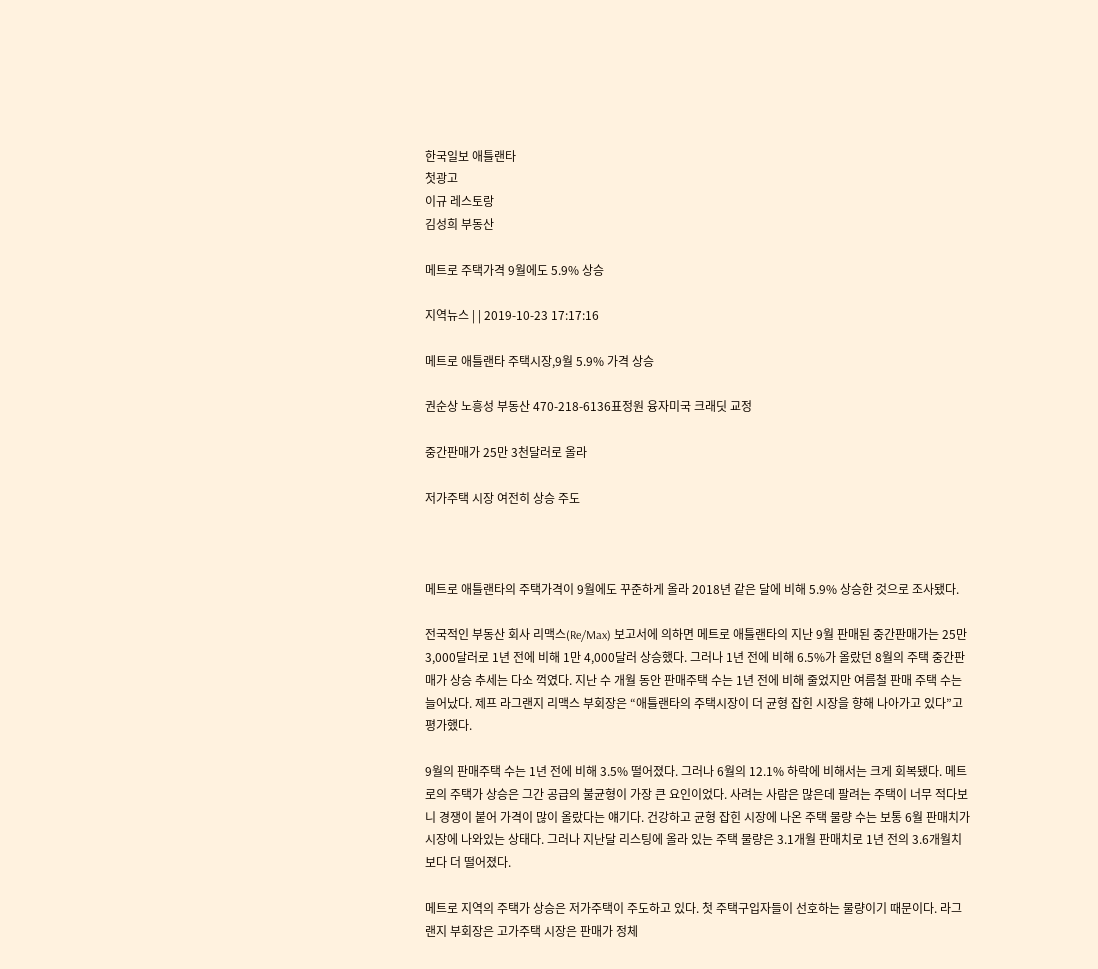한국일보 애틀랜타
첫광고
이규 레스토랑
김성희 부동산

메트로 주택가격 9월에도 5.9% 상승

지역뉴스 | | 2019-10-23 17:17:16

메트로 애틀랜타 주택시장,9월 5.9% 가격 상승

권순상 노흥성 부동산 470-218-6136표정원 융자미국 크래딧 교정

중간판매가 25만 3천달러로 올라

저가주택 시장 여전히 상승 주도



메트로 애틀랜타의 주택가격이 9월에도 꾸준하게 올라 2018년 같은 달에 비해 5.9% 상승한 것으로 조사됐다.

전국적인 부동산 회사 리맥스(Re/Max) 보고서에 의하면 메트로 애틀랜타의 지난 9월 판매된 중간판매가는 25만 3,000달러로 1년 전에 비해 1만 4,000달러 상승했다. 그러나 1년 전에 비해 6.5%가 올랐던 8월의 주택 중간판매가 상승 추세는 다소 꺽였다. 지난 수 개월 동안 판매주택 수는 1년 전에 비해 줄었지만 여름철 판매 주택 수는 늘어났다. 제프 라그랜지 리맥스 부회장은 “애틀랜타의 주택시장이 더 균형 잡힌 시장을 향해 나아가고 있다”고 평가했다.

9월의 판매주택 수는 1년 전에 비해 3.5% 떨어졌다. 그러나 6월의 12.1% 하락에 비해서는 크게 회복됐다. 메트로의 주택가 상승은 그간 공급의 불균형이 가장 큰 요인이었다. 사려는 사람은 많은데 팔려는 주택이 너무 적다보니 경쟁이 붙어 가격이 많이 올랐다는 얘기다. 건강하고 균형 잡힌 시장에 나온 주택 물량 수는 보통 6월 판매치가 시장에 나와있는 상태다. 그러나 지난달 리스팅에 올라 있는 주택 물량은 3.1개월 판매치로 1년 전의 3.6개월치 보다 더 떨어졌다.

메트로 지역의 주택가 상승은 저가주택이 주도하고 있다. 첫 주택구입자들이 선호하는 물량이기 때문이다. 라그랜지 부회장은 고가주택 시장은 판매가 정체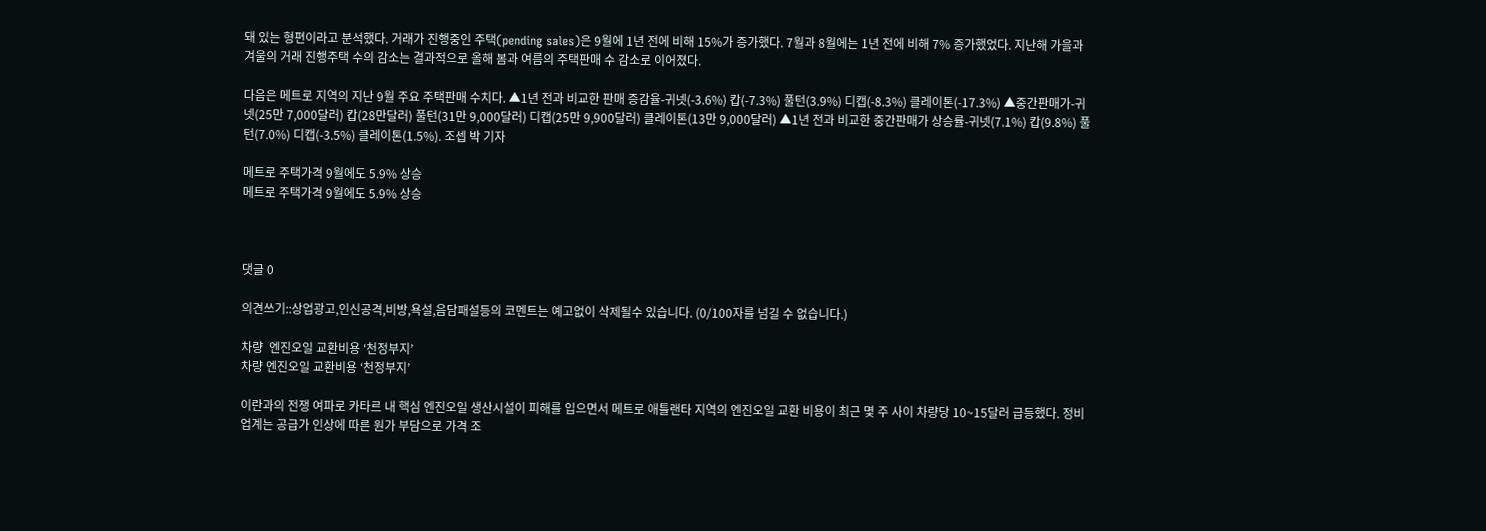돼 있는 형편이라고 분석했다. 거래가 진행중인 주택(pending sales)은 9월에 1년 전에 비해 15%가 증가했다. 7월과 8월에는 1년 전에 비해 7% 증가했었다. 지난해 가을과 겨울의 거래 진행주택 수의 감소는 결과적으로 올해 봄과 여름의 주택판매 수 감소로 이어졌다.

다음은 메트로 지역의 지난 9월 주요 주택판매 수치다. ▲1년 전과 비교한 판매 증감율-귀넷(-3.6%) 캅(-7.3%) 풀턴(3.9%) 디캡(-8.3%) 클레이톤(-17.3%) ▲중간판매가-귀넷(25만 7,000달러) 캅(28만달러) 풀턴(31만 9,000달러) 디캡(25만 9,900달러) 클레이톤(13만 9,000달러) ▲1년 전과 비교한 중간판매가 상승률-귀넷(7.1%) 캅(9.8%) 풀턴(7.0%) 디캡(-3.5%) 클레이톤(1.5%). 조셉 박 기자

메트로 주택가격 9월에도 5.9% 상승
메트로 주택가격 9월에도 5.9% 상승



댓글 0

의견쓰기::상업광고,인신공격,비방,욕설,음담패설등의 코멘트는 예고없이 삭제될수 있습니다. (0/100자를 넘길 수 없습니다.)

차량  엔진오일 교환비용 ‘천정부지’
차량 엔진오일 교환비용 ‘천정부지’

이란과의 전쟁 여파로 카타르 내 핵심 엔진오일 생산시설이 피해를 입으면서 메트로 애틀랜타 지역의 엔진오일 교환 비용이 최근 몇 주 사이 차량당 10~15달러 급등했다. 정비업계는 공급가 인상에 따른 원가 부담으로 가격 조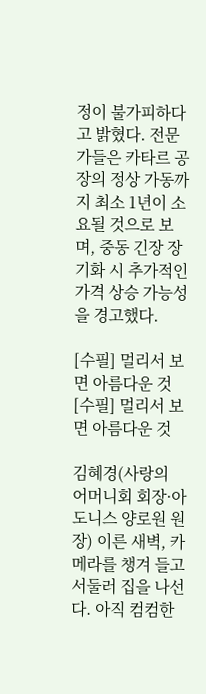정이 불가피하다고 밝혔다. 전문가들은 카타르 공장의 정상 가동까지 최소 1년이 소요될 것으로 보며, 중동 긴장 장기화 시 추가적인 가격 상승 가능성을 경고했다.

[수필] 멀리서 보면 아름다운 것
[수필] 멀리서 보면 아름다운 것

김혜경(사랑의 어머니회 회장·아도니스 양로원 원장) 이른 새벽, 카메라를 챙겨 들고 서둘러 집을 나선다. 아직 컴컴한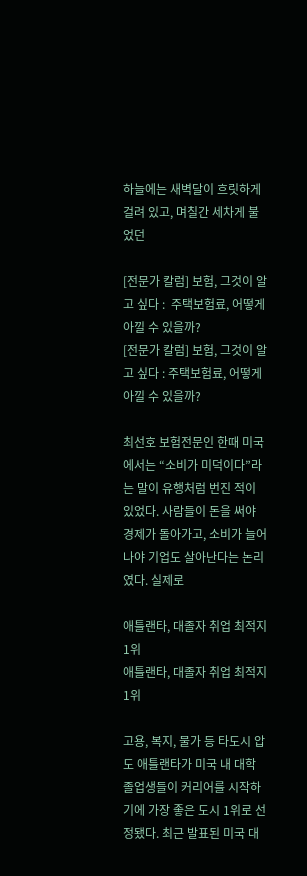하늘에는 새벽달이 흐릿하게 걸려 있고, 며칠간 세차게 불었던

[전문가 칼럼] 보험, 그것이 알고 싶다 :  주택보험료, 어떻게 아낄 수 있을까?
[전문가 칼럼] 보험, 그것이 알고 싶다 : 주택보험료, 어떻게 아낄 수 있을까?

최선호 보험전문인 한때 미국에서는 “소비가 미덕이다”라는 말이 유행처럼 번진 적이 있었다. 사람들이 돈을 써야 경제가 돌아가고, 소비가 늘어나야 기업도 살아난다는 논리였다. 실제로

애틀랜타, 대졸자 취업 최적지 1위
애틀랜타, 대졸자 취업 최적지 1위

고용, 복지, 물가 등 타도시 압도 애틀랜타가 미국 내 대학 졸업생들이 커리어를 시작하기에 가장 좋은 도시 1위로 선정됐다. 최근 발표된 미국 대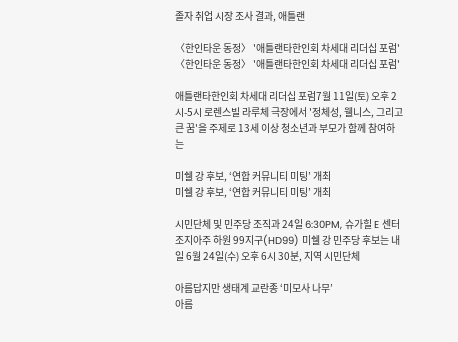졸자 취업 시장 조사 결과, 애틀랜

〈한인타운 동정〉 '애틀랜타한인회 차세대 리더십 포럼'
〈한인타운 동정〉 '애틀랜타한인회 차세대 리더십 포럼'

애틀랜타한인회 차세대 리더십 포럼7월 11일(토) 오후 2시-5시 로렌스빌 라루체 극장에서 '정체성, 웰니스, 그리고 큰 꿈'을 주제로 13세 이상 청소년과 부모가 함께 참여하는

미쉘 강 후보, ‘연합 커뮤니티 미팅’ 개최
미쉘 강 후보, ‘연합 커뮤니티 미팅’ 개최

시민단체 및 민주당 조직과 24일 6:30PM, 슈가힐 E 센터 조지아주 하원 99지구(HD99) 미쉘 강 민주당 후보는 내일 6월 24일(수) 오후 6시 30분, 지역 시민단체

아름답지만 생태계 교란종 ‘미모사 나무’
아름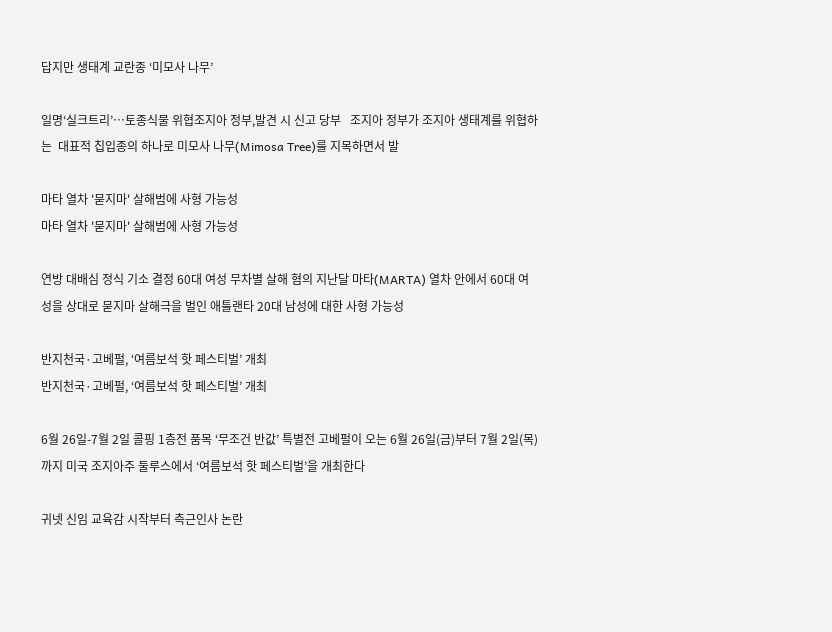답지만 생태계 교란종 ‘미모사 나무’

일명‘실크트리’…토종식물 위협조지아 정부,발견 시 신고 당부   조지아 정부가 조지아 생태계를 위협하는  대표적 칩입종의 하나로 미모사 나무(Mimosa Tree)를 지목하면서 발

마타 열차 '묻지마' 살해범에 사형 가능성
마타 열차 '묻지마' 살해범에 사형 가능성

연방 대배심 정식 기소 결정 60대 여성 무차별 살해 혐의 지난달 마타(MARTA) 열차 안에서 60대 여성을 상대로 묻지마 살해극을 벌인 애틀랜타 20대 남성에 대한 사형 가능성

반지천국·고베펄, ‘여름보석 핫 페스티벌’ 개최
반지천국·고베펄, ‘여름보석 핫 페스티벌’ 개최

6월 26일-7월 2일 콜핑 1층전 품목 ‘무조건 반값’ 특별전 고베펄이 오는 6월 26일(금)부터 7월 2일(목)까지 미국 조지아주 둘루스에서 ‘여름보석 핫 페스티벌’을 개최한다

귀넷 신임 교육감 시작부터 측근인사 논란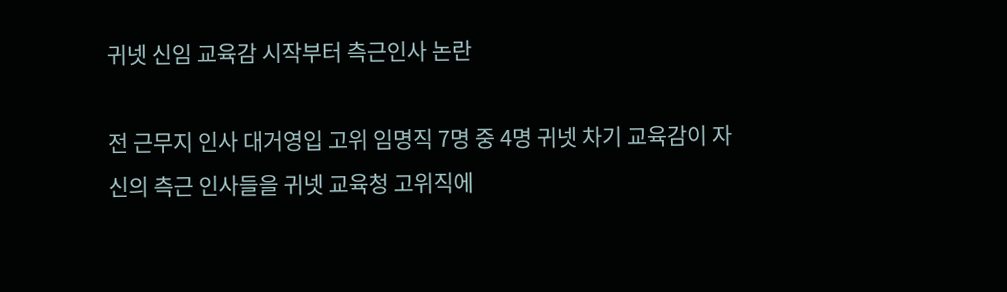귀넷 신임 교육감 시작부터 측근인사 논란

전 근무지 인사 대거영입 고위 임명직 7명 중 4명 귀넷 차기 교육감이 자신의 측근 인사들을 귀넷 교육청 고위직에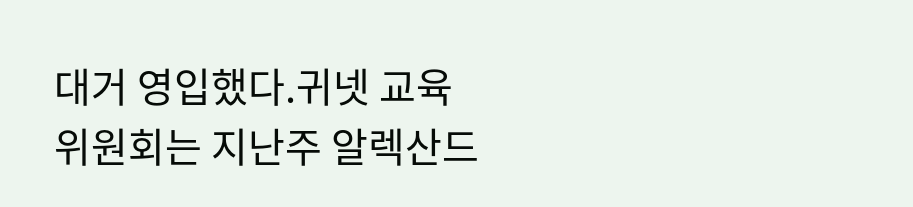대거 영입했다.귀넷 교육위원회는 지난주 알렉산드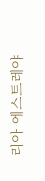리아 에스트레야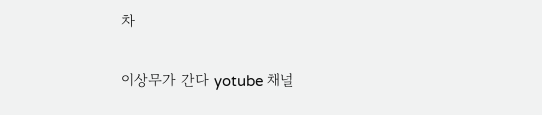차

이상무가 간다 yotube 채널